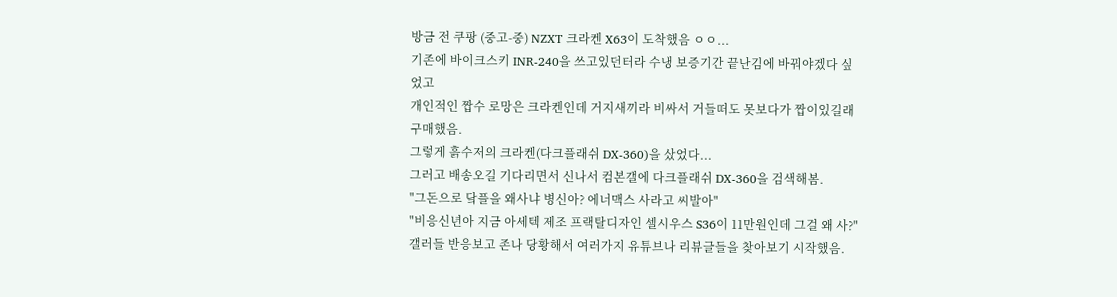방금 전 쿠팡 (중고-중) NZXT 크라켄 X63이 도착했음 ㅇㅇ...
기존에 바이크스키 INR-240을 쓰고있던터라 수냉 보증기간 끝난김에 바꿔야겠다 싶었고
개인적인 짭수 로망은 크라켄인데 거지새끼라 비싸서 거들떠도 못보다가 짭이있길래 구매했음.
그렇게 흙수저의 크라켄(다크플래쉬 DX-360)을 샀었다...
그러고 배송오길 기다리면서 신나서 컴본갤에 다크플래쉬 DX-360을 검색해봄.
"그돈으로 닼플을 왜사냐 병신아? 에너맥스 사라고 씨발아"
"비응신년아 지금 아세텍 제조 프랙탈디자인 셀시우스 S36이 11만원인데 그걸 왜 사?"
갤러들 반응보고 존나 당황해서 여러가지 유튜브나 리뷰글들을 찾아보기 시작했음.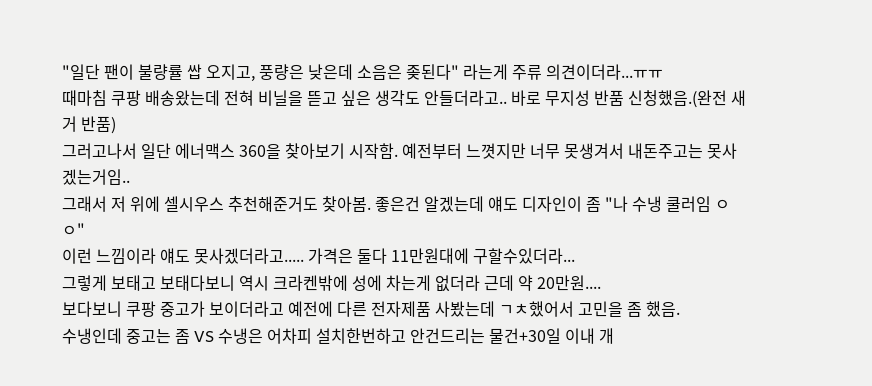"일단 팬이 불량률 쌉 오지고, 풍량은 낮은데 소음은 좆된다" 라는게 주류 의견이더라...ㅠㅠ
때마침 쿠팡 배송왔는데 전혀 비닐을 뜯고 싶은 생각도 안들더라고.. 바로 무지성 반품 신청했음.(완전 새거 반품)
그러고나서 일단 에너맥스 360을 찾아보기 시작함. 예전부터 느꼇지만 너무 못생겨서 내돈주고는 못사겠는거임..
그래서 저 위에 셀시우스 추천해준거도 찾아봄. 좋은건 알겠는데 얘도 디자인이 좀 "나 수냉 쿨러임 ㅇㅇ"
이런 느낌이라 얘도 못사겠더라고..... 가격은 둘다 11만원대에 구할수있더라...
그렇게 보태고 보태다보니 역시 크라켄밖에 성에 차는게 없더라 근데 약 20만원....
보다보니 쿠팡 중고가 보이더라고 예전에 다른 전자제품 사봤는데 ㄱㅊ했어서 고민을 좀 했음.
수냉인데 중고는 좀 VS 수냉은 어차피 설치한번하고 안건드리는 물건+30일 이내 개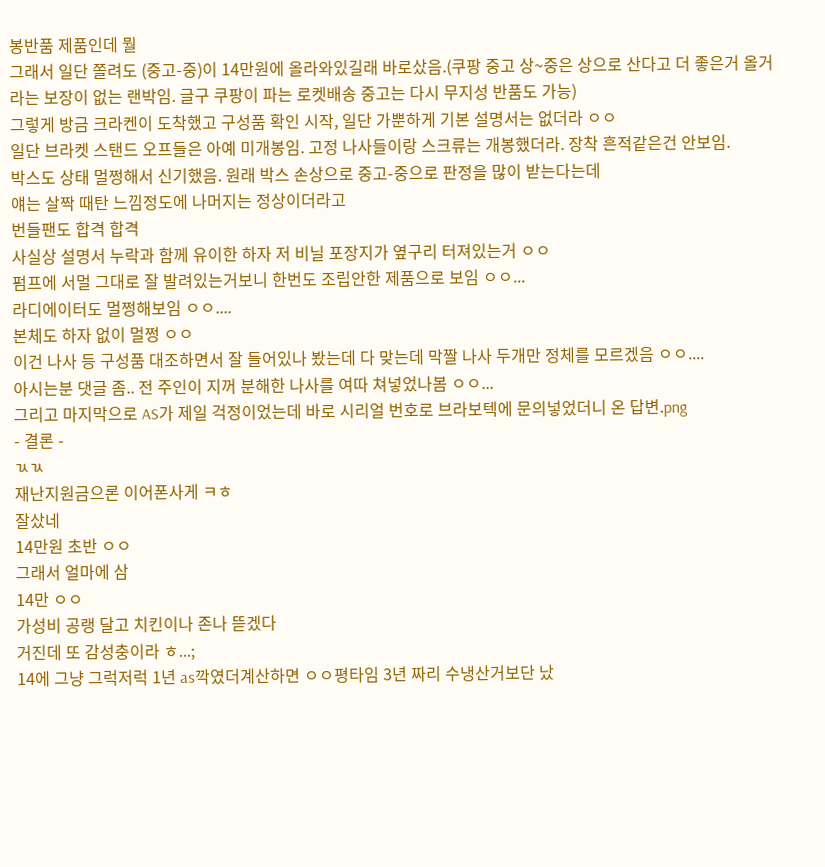봉반품 제품인데 뭘
그래서 일단 쫄려도 (중고-중)이 14만원에 올라와있길래 바로샀음.(쿠팡 중고 상~중은 상으로 산다고 더 좋은거 올거라는 보장이 없는 랜박임. 글구 쿠팡이 파는 로켓배송 중고는 다시 무지성 반품도 가능)
그렇게 방금 크라켄이 도착했고 구성품 확인 시작, 일단 가뿐하게 기본 설명서는 없더라 ㅇㅇ
일단 브라켓 스탠드 오프들은 아예 미개봉임. 고정 나사들이랑 스크류는 개봉했더라. 장착 흔적같은건 안보임.
박스도 상태 멀쩡해서 신기했음. 원래 박스 손상으로 중고-중으로 판정을 많이 받는다는데
얘는 살짝 때탄 느낌정도에 나머지는 정상이더라고
번들팬도 합격 합격
사실상 설명서 누락과 함께 유이한 하자 저 비닐 포장지가 옆구리 터져있는거 ㅇㅇ
펌프에 서멀 그대로 잘 발려있는거보니 한번도 조립안한 제품으로 보임 ㅇㅇ...
라디에이터도 멀쩡해보임 ㅇㅇ....
본체도 하자 없이 멀쩡 ㅇㅇ
이건 나사 등 구성품 대조하면서 잘 들어있나 봤는데 다 맞는데 막짤 나사 두개만 정체를 모르겠음 ㅇㅇ....
아시는분 댓글 좀.. 전 주인이 지꺼 분해한 나사를 여따 쳐넣었나봄 ㅇㅇ...
그리고 마지막으로 AS가 제일 걱정이었는데 바로 시리얼 번호로 브라보텍에 문의넣었더니 온 답변.png
- 결론 -
ㄳㄳ
재난지원금으론 이어폰사게 ㅋㅎ
잘샀네
14만원 초반 ㅇㅇ
그래서 얼마에 삼
14만 ㅇㅇ
가성비 공랭 달고 치킨이나 존나 뜯겠다
거진데 또 감성충이라 ㅎ...;
14에 그냥 그럭저럭 1년 as깍였더계산하면 ㅇㅇ평타임 3년 짜리 수냉산거보단 났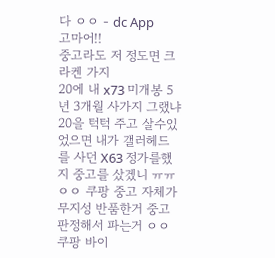다 ㅇㅇ - dc App
고마어!!
중고라도 저 정도면 크라켄 가지
20에 내 x73 미개봉 5년 3개월 사가지 그랬냐
20을 턱턱 주고 살수있었으면 내가 갤러헤드를 사던 X63 정가를했지 중고를 샀겠니 ㅠㅠ
ㅇㅇ 쿠팡 중고 자체가 무지성 반품한거 중고 판정해서 파는거 ㅇㅇ
쿠팡 바이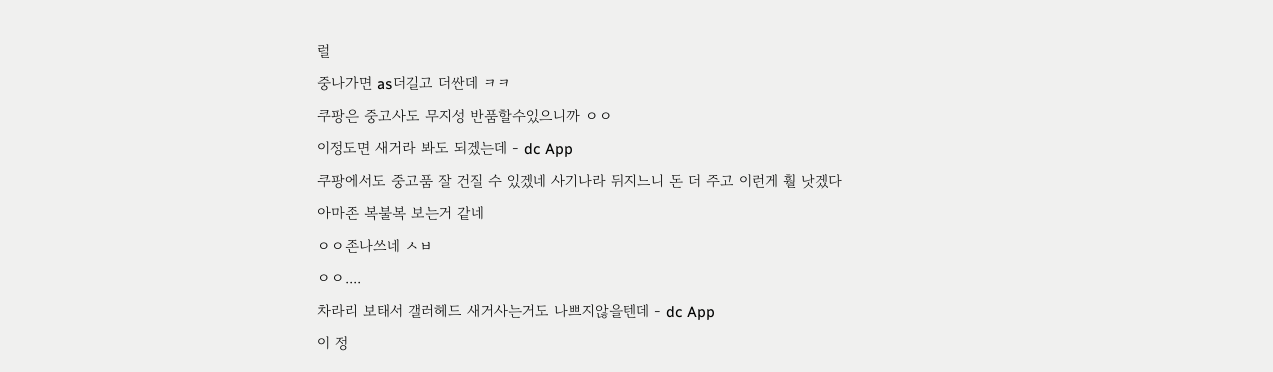럴
중나가면 as더길고 더싼데 ㅋㅋ
쿠팡은 중고사도 무지성 반품할수있으니까 ㅇㅇ
이정도면 새거라 봐도 되겠는데 - dc App
쿠팡에서도 중고품 잘 건질 수 있겠네 사기나라 뒤지느니 돈 더 주고 이런게 훨 낫겠다
아마존 복불복 보는거 같네
ㅇㅇ존나쓰네 ㅅㅂ
ㅇㅇ....
차라리 보태서 갤러헤드 새거사는거도 나쁘지않을텐데 - dc App
이 정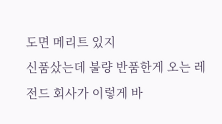도면 메리트 있지
신품샀는데 불량 반품한게 오는 레전드 회사가 이렇게 바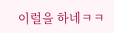이럴을 하네ㅋㅋ